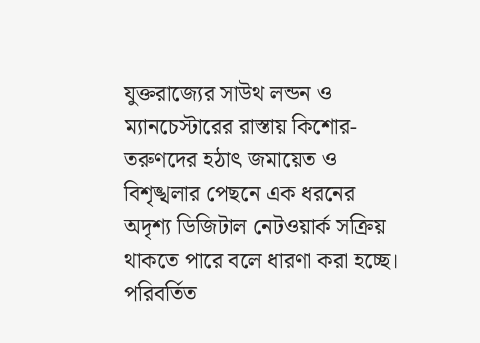যুক্তরাজ্যের সাউথ লন্ডন ও ম্যানচেস্টারের রাস্তায় কিশোর-তরুণদের হঠাৎ জমায়েত ও বিশৃঙ্খলার পেছনে এক ধরনের অদৃশ্য ডিজিটাল নেটওয়ার্ক সক্রিয় থাকতে পারে বলে ধারণা করা হচ্ছে। পরিবর্তিত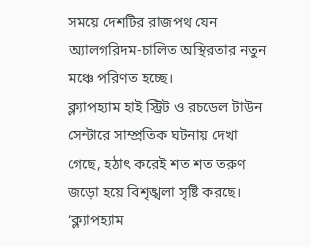সময়ে দেশটির রাজপথ যেন অ্যালগরিদম-চালিত অস্থিরতার নতুন মঞ্চে পরিণত হচ্ছে।
ক্ল্যাপহ্যাম হাই স্ট্রিট ও রচডেল টাউন সেন্টারে সাম্প্রতিক ঘটনায় দেখা গেছে, হঠাৎ করেই শত শত তরুণ জড়ো হয়ে বিশৃঙ্খলা সৃষ্টি করছে। ‘ক্ল্যাপহ্যাম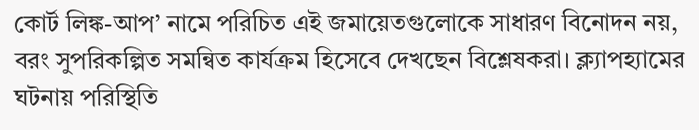কোর্ট লিঙ্ক-আপ’ নামে পরিচিত এই জমায়েতগুলোকে সাধারণ বিনোদন নয়, বরং সুপরিকল্পিত সমন্বিত কার্যক্রম হিসেবে দেখছেন বিশ্লেষকরা। ক্ল্যাপহ্যামের ঘটনায় পরিস্থিতি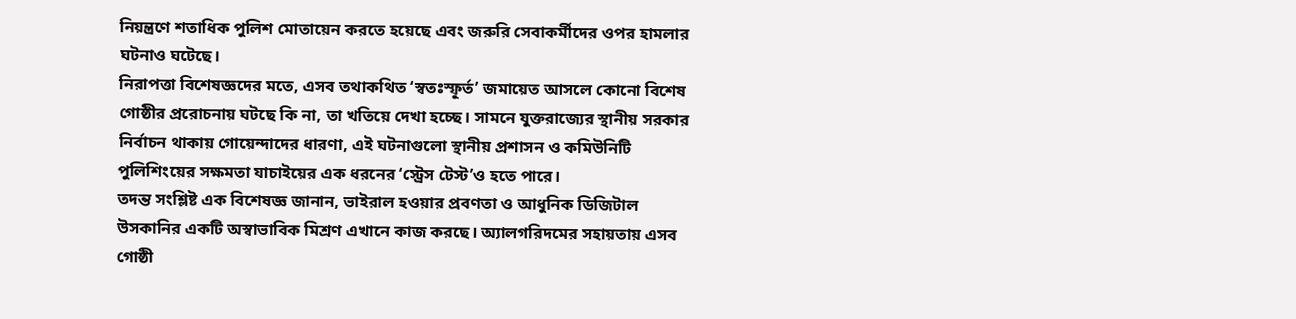নিয়ন্ত্রণে শতাধিক পুলিশ মোতায়েন করতে হয়েছে এবং জরুরি সেবাকর্মীদের ওপর হামলার ঘটনাও ঘটেছে।
নিরাপত্তা বিশেষজ্ঞদের মতে, এসব তথাকথিত ‘স্বতঃস্ফূর্ত’ জমায়েত আসলে কোনো বিশেষ গোষ্ঠীর প্ররোচনায় ঘটছে কি না, তা খতিয়ে দেখা হচ্ছে। সামনে যুক্তরাজ্যের স্থানীয় সরকার নির্বাচন থাকায় গোয়েন্দাদের ধারণা, এই ঘটনাগুলো স্থানীয় প্রশাসন ও কমিউনিটি পুলিশিংয়ের সক্ষমতা যাচাইয়ের এক ধরনের ‘স্ট্রেস টেস্ট’ও হতে পারে।
তদন্ত সংশ্লিষ্ট এক বিশেষজ্ঞ জানান, ভাইরাল হওয়ার প্রবণতা ও আধুনিক ডিজিটাল উসকানির একটি অস্বাভাবিক মিশ্রণ এখানে কাজ করছে। অ্যালগরিদমের সহায়তায় এসব গোষ্ঠী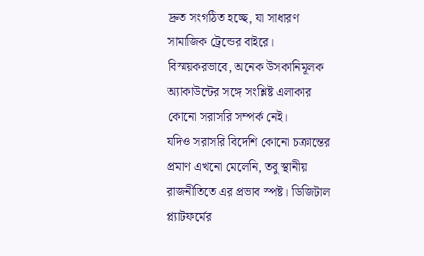দ্রুত সংগঠিত হচ্ছে, যা সাধারণ সামাজিক ট্রেন্ডের বাইরে। বিস্ময়করভাবে, অনেক উসকানিমূলক অ্যাকাউন্টের সঙ্গে সংশ্লিষ্ট এলাকার কোনো সরাসরি সম্পর্ক নেই।
যদিও সরাসরি বিদেশি কোনো চক্রান্তের প্রমাণ এখনো মেলেনি, তবু স্থানীয় রাজনীতিতে এর প্রভাব স্পষ্ট। ডিজিটাল প্ল্যাটফর্মের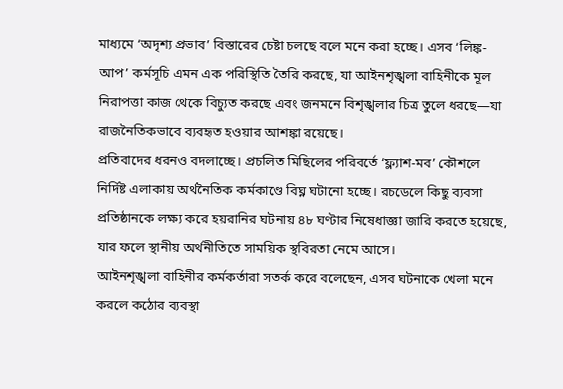মাধ্যমে ‘অদৃশ্য প্রভাব’ বিস্তারের চেষ্টা চলছে বলে মনে করা হচ্ছে। এসব ‘লিঙ্ক-আপ’ কর্মসূচি এমন এক পরিস্থিতি তৈরি করছে, যা আইনশৃঙ্খলা বাহিনীকে মূল নিরাপত্তা কাজ থেকে বিচ্যুত করছে এবং জনমনে বিশৃঙ্খলার চিত্র তুলে ধরছে—যা রাজনৈতিকভাবে ব্যবহৃত হওয়ার আশঙ্কা রয়েছে।
প্রতিবাদের ধরনও বদলাচ্ছে। প্রচলিত মিছিলের পরিবর্তে ‘ফ্ল্যাশ-মব’ কৌশলে নির্দিষ্ট এলাকায় অর্থনৈতিক কর্মকাণ্ডে বিঘ্ন ঘটানো হচ্ছে। রচডেলে কিছু ব্যবসা প্রতিষ্ঠানকে লক্ষ্য করে হয়রানির ঘটনায় ৪৮ ঘণ্টার নিষেধাজ্ঞা জারি করতে হয়েছে, যার ফলে স্থানীয় অর্থনীতিতে সাময়িক স্থবিরতা নেমে আসে।
আইনশৃঙ্খলা বাহিনীর কর্মকর্তারা সতর্ক করে বলেছেন, এসব ঘটনাকে খেলা মনে করলে কঠোর ব্যবস্থা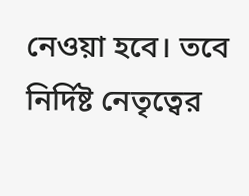নেওয়া হবে। তবে নির্দিষ্ট নেতৃত্বের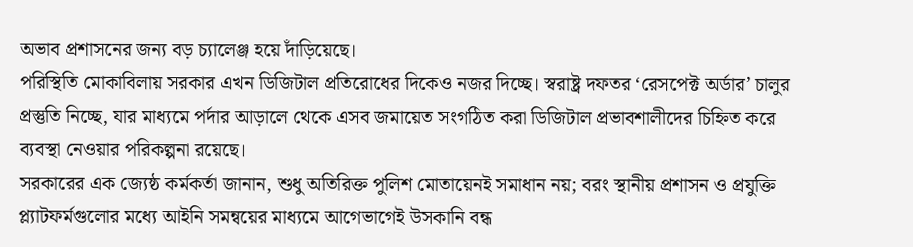অভাব প্রশাসনের জন্য বড় চ্যালেঞ্জ হয়ে দাঁড়িয়েছে।
পরিস্থিতি মোকাবিলায় সরকার এখন ডিজিটাল প্রতিরোধের দিকেও নজর দিচ্ছে। স্বরাষ্ট্র দফতর ‘রেসপেক্ট অর্ডার’ চালুর প্রস্তুতি নিচ্ছে, যার মাধ্যমে পর্দার আড়ালে থেকে এসব জমায়েত সংগঠিত করা ডিজিটাল প্রভাবশালীদের চিহ্নিত করে ব্যবস্থা নেওয়ার পরিকল্পনা রয়েছে।
সরকারের এক জ্যেষ্ঠ কর্মকর্তা জানান, শুধু অতিরিক্ত পুলিশ মোতায়েনই সমাধান নয়; বরং স্থানীয় প্রশাসন ও প্রযুক্তি প্ল্যাটফর্মগুলোর মধ্যে আইনি সমন্বয়ের মাধ্যমে আগেভাগেই উসকানি বন্ধ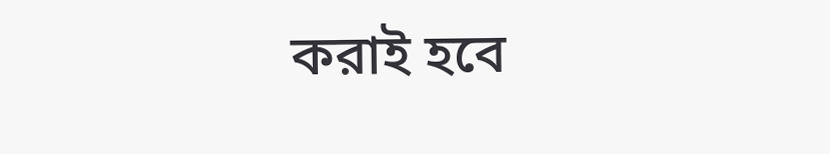করাই হবে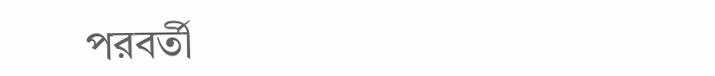পরবর্তী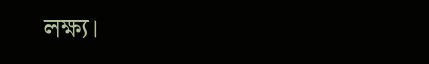লক্ষ্য।